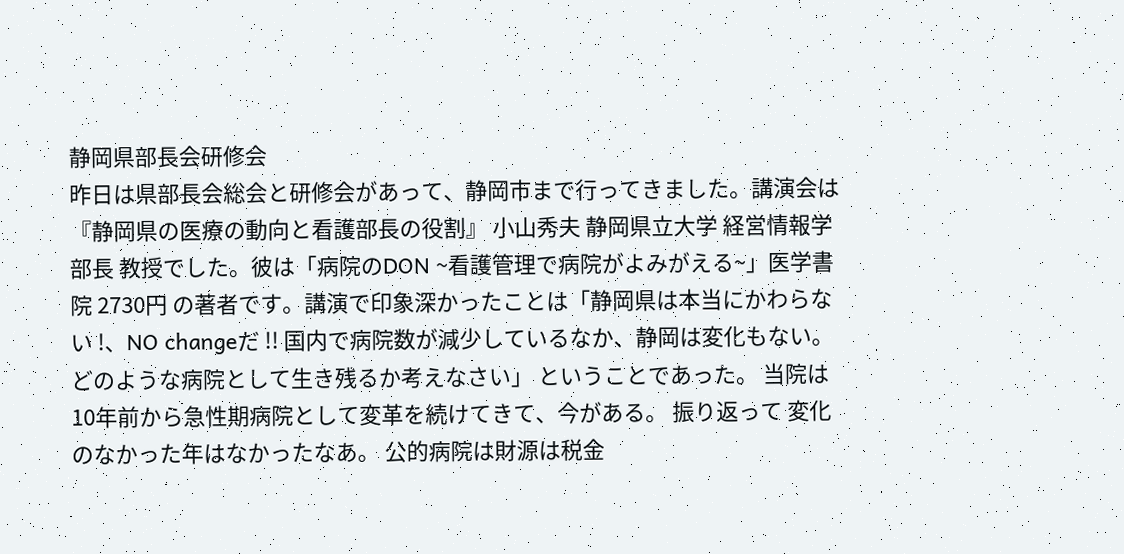静岡県部長会研修会
昨日は県部長会総会と研修会があって、静岡市まで行ってきました。講演会は 『静岡県の医療の動向と看護部長の役割』 小山秀夫 静岡県立大学 経営情報学部長 教授でした。彼は「病院のDON ~看護管理で病院がよみがえる~」医学書院 2730円 の著者です。講演で印象深かったことは「静岡県は本当にかわらない !、NO changeだ !! 国内で病院数が減少しているなか、静岡は変化もない。 どのような病院として生き残るか考えなさい」 ということであった。 当院は10年前から急性期病院として変革を続けてきて、今がある。 振り返って 変化のなかった年はなかったなあ。 公的病院は財源は税金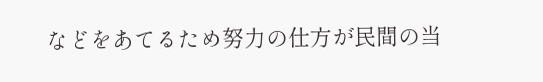などをあてるため努力の仕方が民間の当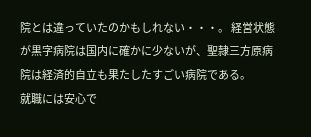院とは違っていたのかもしれない・・・。 経営状態が黒字病院は国内に確かに少ないが、聖隷三方原病院は経済的自立も果たしたすごい病院である。
就職には安心で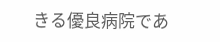きる優良病院であ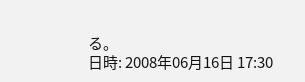る。
日時: 2008年06月16日 17:30